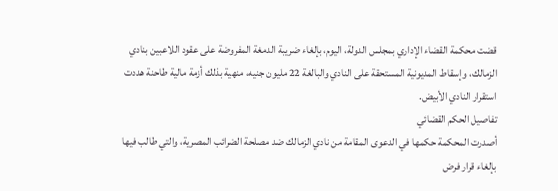قضت محكمة القضاء الإداري بمجلس الدولة، اليوم، بإلغاء ضريبة الدمغة المفروضة على عقود اللاعبين بنادي الزمالك، وإسقاط المديونية المستحقة على النادي والبالغة 22 مليون جنيه، منهية بذلك أزمة مالية طاحنة هددت استقرار النادي الأبيض.
تفاصيل الحكم القضائي
أصدرت المحكمة حكمها في الدعوى المقامة من نادي الزمالك ضد مصلحة الضرائب المصرية، والتي طالب فيها بإلغاء قرار فرض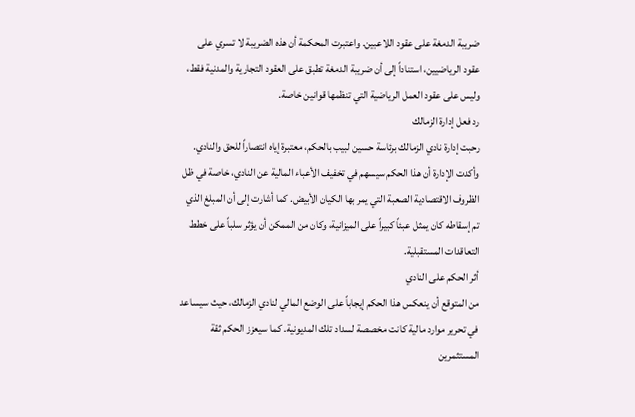ضريبة الدمغة على عقود اللاعبين. واعتبرت المحكمة أن هذه الضريبة لا تسري على عقود الرياضيين، استناداً إلى أن ضريبة الدمغة تطبق على العقود التجارية والمدنية فقط، وليس على عقود العمل الرياضية التي تنظمها قوانين خاصة.
رد فعل إدارة الزمالك
رحبت إدارة نادي الزمالك برئاسة حسين لبيب بالحكم، معتبرة إياه انتصاراً للحق والنادي. وأكدت الإدارة أن هذا الحكم سيسهم في تخفيف الأعباء المالية عن النادي، خاصة في ظل الظروف الاقتصادية الصعبة التي يمر بها الكيان الأبيض. كما أشارت إلى أن المبلغ الذي تم إسقاطه كان يمثل عبئاً كبيراً على الميزانية، وكان من الممكن أن يؤثر سلباً على خطط التعاقدات المستقبلية.
أثر الحكم على النادي
من المتوقع أن ينعكس هذا الحكم إيجاباً على الوضع المالي لنادي الزمالك، حيث سيساعد في تحرير موارد مالية كانت مخصصة لسداد تلك المديونية. كما سيعزز الحكم ثقة المستثمرين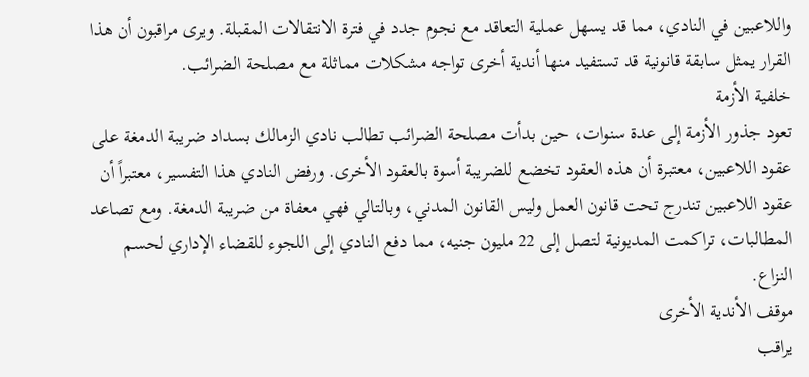واللاعبين في النادي، مما قد يسهل عملية التعاقد مع نجوم جدد في فترة الانتقالات المقبلة. ويرى مراقبون أن هذا القرار يمثل سابقة قانونية قد تستفيد منها أندية أخرى تواجه مشكلات مماثلة مع مصلحة الضرائب.
خلفية الأزمة
تعود جذور الأزمة إلى عدة سنوات، حين بدأت مصلحة الضرائب تطالب نادي الزمالك بسداد ضريبة الدمغة على عقود اللاعبين، معتبرة أن هذه العقود تخضع للضريبة أسوة بالعقود الأخرى. ورفض النادي هذا التفسير، معتبراً أن عقود اللاعبين تندرج تحت قانون العمل وليس القانون المدني، وبالتالي فهي معفاة من ضريبة الدمغة. ومع تصاعد المطالبات، تراكمت المديونية لتصل إلى 22 مليون جنيه، مما دفع النادي إلى اللجوء للقضاء الإداري لحسم النزاع.
موقف الأندية الأخرى
يراقب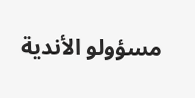مسؤولو الأندية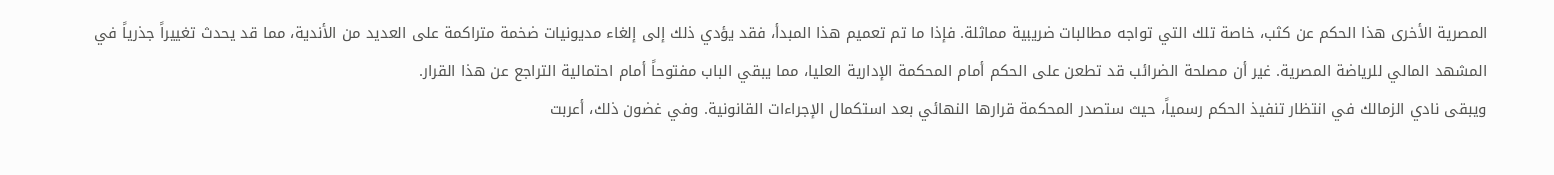المصرية الأخرى هذا الحكم عن كثب، خاصة تلك التي تواجه مطالبات ضريبية مماثلة. فإذا ما تم تعميم هذا المبدأ، فقد يؤدي ذلك إلى إلغاء مديونيات ضخمة متراكمة على العديد من الأندية، مما قد يحدث تغييراً جذرياً في المشهد المالي للرياضة المصرية. غير أن مصلحة الضرائب قد تطعن على الحكم أمام المحكمة الإدارية العليا، مما يبقي الباب مفتوحاً أمام احتمالية التراجع عن هذا القرار.
ويبقى نادي الزمالك في انتظار تنفيذ الحكم رسمياً، حيث ستصدر المحكمة قرارها النهائي بعد استكمال الإجراءات القانونية. وفي غضون ذلك، أعربت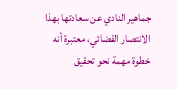جماهير النادي عن سعادتها بهذا الانتصار القضائي، معتبرة أنه خطوة مهمة نحو تحقيق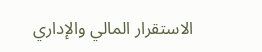الاستقرار المالي والإداري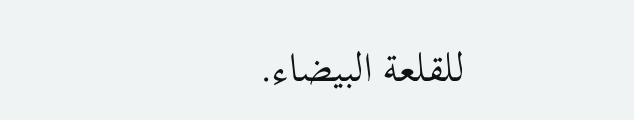للقلعة البيضاء.